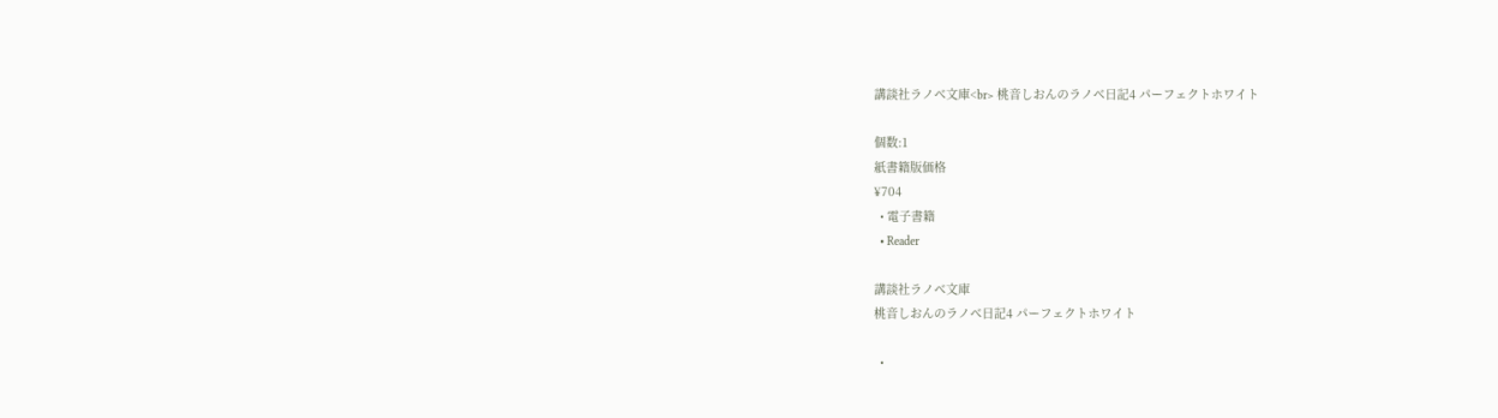講談社ラノベ文庫<br> 桃音しおんのラノベ日記4 パーフェクトホワイト

個数:1
紙書籍版価格
¥704
  • 電子書籍
  • Reader

講談社ラノベ文庫
桃音しおんのラノベ日記4 パーフェクトホワイト

  •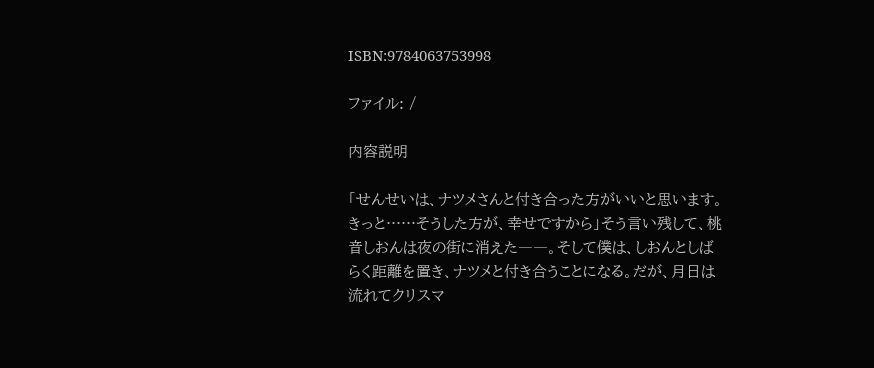ISBN:9784063753998

ファイル: /

内容説明

「せんせいは、ナツメさんと付き合った方がいいと思います。きっと……そうした方が、幸せですから」そう言い残して、桃音しおんは夜の街に消えた――。そして僕は、しおんとしばらく距離を置き、ナツメと付き合うことになる。だが、月日は流れてクリスマ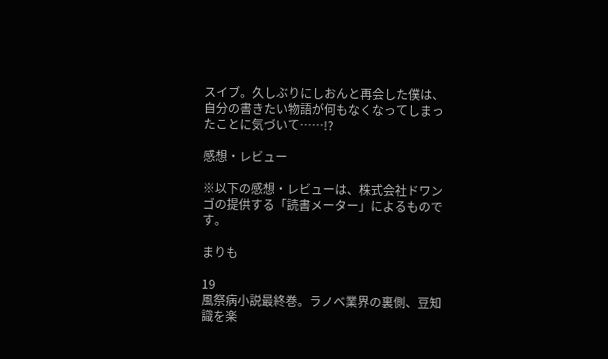スイブ。久しぶりにしおんと再会した僕は、自分の書きたい物語が何もなくなってしまったことに気づいて……!?

感想・レビュー

※以下の感想・レビューは、株式会社ドワンゴの提供する「読書メーター」によるものです。

まりも

19
風祭病小説最終巻。ラノベ業界の裏側、豆知識を楽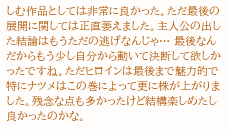しむ作品としては非常に良かった。ただ最後の展開に関しては正直萎えました。主人公の出した結論はもうただの逃げなんじゃ… 最後なんだからもう少し自分から動いて決断して欲しかったですね。ただヒロインは最後まで魅力的で特にナツメはこの巻によって更に株が上がりました。残念な点も多かったけど結構楽しめたし良かったのかな。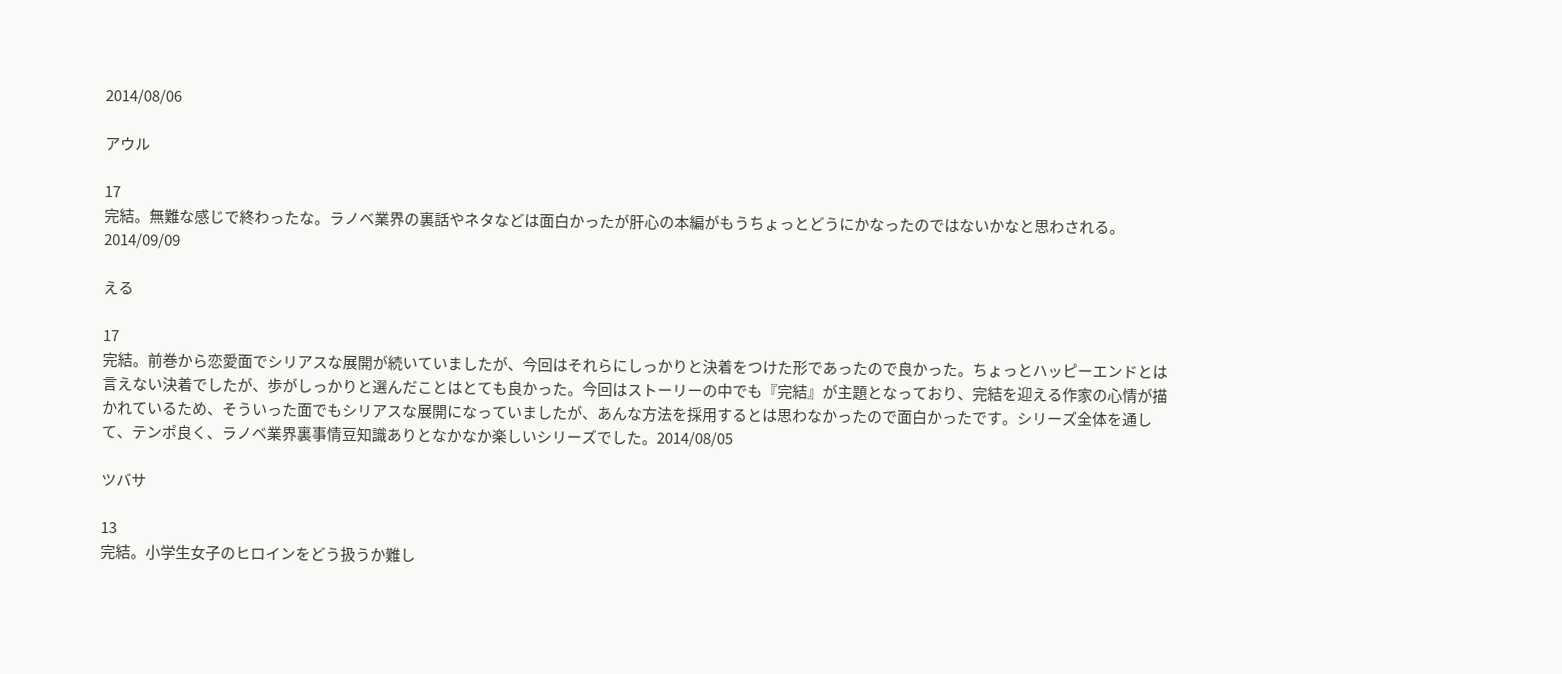2014/08/06

アウル

17
完結。無難な感じで終わったな。ラノベ業界の裏話やネタなどは面白かったが肝心の本編がもうちょっとどうにかなったのではないかなと思わされる。2014/09/09

える

17
完結。前巻から恋愛面でシリアスな展開が続いていましたが、今回はそれらにしっかりと決着をつけた形であったので良かった。ちょっとハッピーエンドとは言えない決着でしたが、歩がしっかりと選んだことはとても良かった。今回はストーリーの中でも『完結』が主題となっており、完結を迎える作家の心情が描かれているため、そういった面でもシリアスな展開になっていましたが、あんな方法を採用するとは思わなかったので面白かったです。シリーズ全体を通して、テンポ良く、ラノベ業界裏事情豆知識ありとなかなか楽しいシリーズでした。2014/08/05

ツバサ

13
完結。小学生女子のヒロインをどう扱うか難し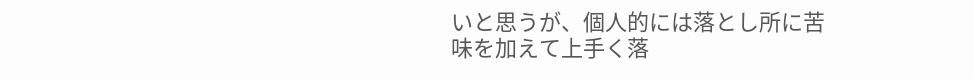いと思うが、個人的には落とし所に苦味を加えて上手く落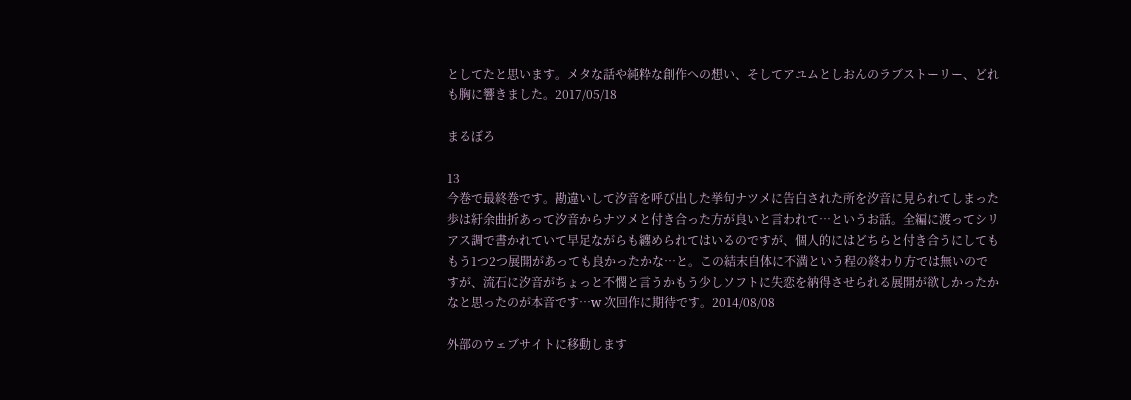としてたと思います。メタな話や純粋な創作への想い、そしてアユムとしおんのラブストーリー、どれも胸に響きました。2017/05/18

まるぼろ

13
今巻で最終巻です。勘違いして汐音を呼び出した挙句ナツメに告白された所を汐音に見られてしまった歩は紆余曲折あって汐音からナツメと付き合った方が良いと言われて…というお話。全編に渡ってシリアス調で書かれていて早足ながらも纏められてはいるのですが、個人的にはどちらと付き合うにしてももう1つ2つ展開があっても良かったかな…と。この結末自体に不満という程の終わり方では無いのですが、流石に汐音がちょっと不憫と言うかもう少しソフトに失恋を納得させられる展開が欲しかったかなと思ったのが本音です…w 次回作に期待です。2014/08/08

外部のウェブサイトに移動します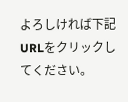よろしければ下記URLをクリックしてください。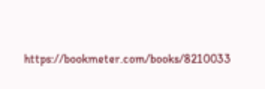https://bookmeter.com/books/8210033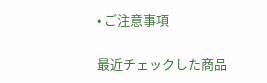• ご注意事項

最近チェックした商品